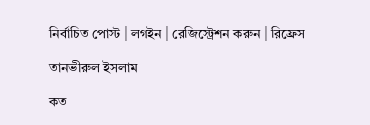নির্বাচিত পোস্ট | লগইন | রেজিস্ট্রেশন করুন | রিফ্রেস

তানভীরুল ইসলাম

কত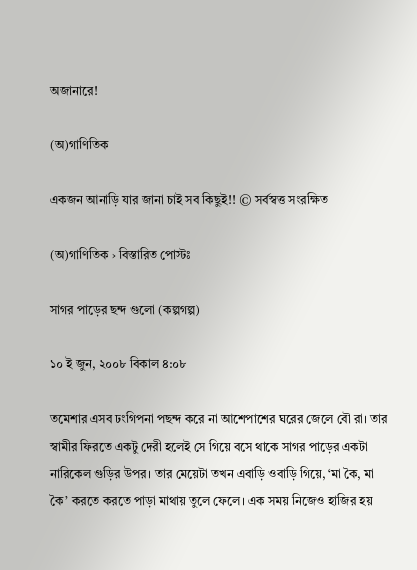অজানারে!

(অ)গাণিতিক

একজন আনাড়ি যার জানা চাই সব কিছুই!! © সর্বস্বত্ত সংরক্ষিত

(অ)গাণিতিক › বিস্তারিত পোস্টঃ

সাগর পাড়ের ছন্দ গুলো (কল্পগল্প)

১০ ই জুন, ২০০৮ বিকাল ৪:০৮

তমেশার এসব ঢংগিপনা পছন্দ করে না আশেপাশের ঘরের জেলে বৌ রা। তার স্বামীর ফিরতে একটু দেরী হলেই সে গিয়ে বসে থাকে সাগর পাড়ের একটা নারিকেল গুড়ির উপর। তার মেয়েটা তখন এবাড়ি ওবাড়ি গিয়ে, ‘মা কৈ, মা কৈ’ করতে করতে পাড়া মাথায় তুলে ফেলে। এক সময় নিজেও হাজির হয়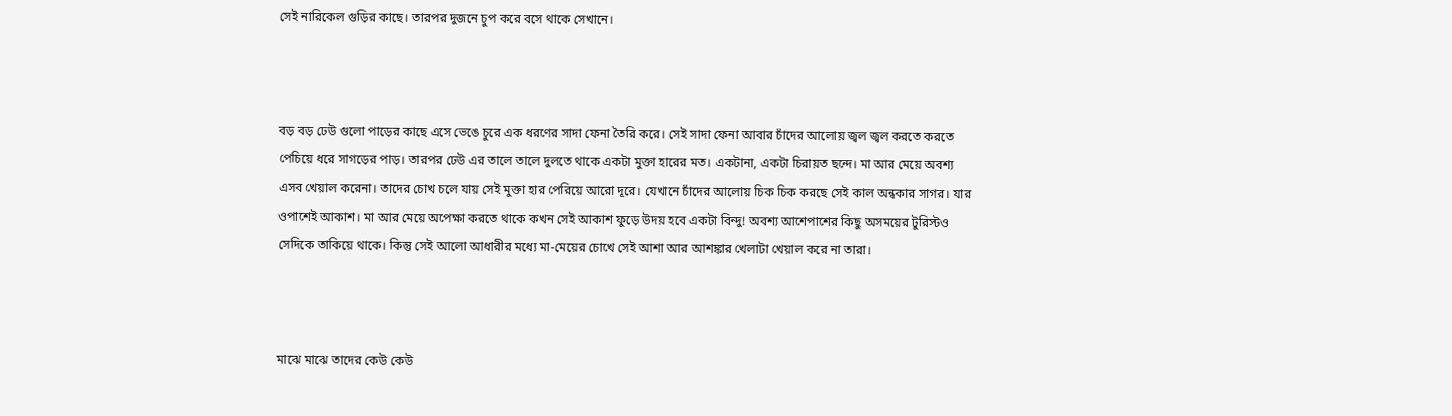সেই নারিকেল গুড়ির কাছে। তারপর দুজনে চুপ করে বসে থাকে সেখানে।



বড় বড় ঢেউ গুলো পাড়ের কাছে এসে ভেঙে চুরে এক ধরণের সাদা ফেনা তৈরি করে। সেই সাদা ফেনা আবার চাঁদের আলোয় জ্বল জ্বল করতে করতে পেচিয়ে ধরে সাগড়ের পাড়। তারপর ঢেউ এর তালে তালে দুলতে থাকে একটা মুক্তা হারের মত। একটানা, একটা চিরায়ত ছন্দে। মা আর মেয়ে অবশ্য এসব খেয়াল করেনা। তাদের চোখ চলে যায় সেই মুক্তা হার পেরিয়ে আরো দূরে। যেখানে চাঁদের আলোয় চিক চিক করছে সেই কাল অন্ধকার সাগর। যার ওপাশেই আকাশ। মা আর মেয়ে অপেক্ষা করতে থাকে কখন সেই আকাশ ফুড়ে উদয় হবে একটা বিন্দু! অবশ্য আশেপাশের কিছু অসময়ের টুরিস্টও সেদিকে তাকিয়ে থাকে। কিন্তু সেই আলো আধারীর মধ্যে মা-মেয়ের চোখে সেই আশা আর আশঙ্কার খেলাটা খেয়াল করে না তারা।



মাঝে মাঝে তাদের কেউ কেউ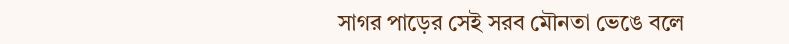সাগর পাড়ের সেই সরব মৌনতা ভেঙে বলে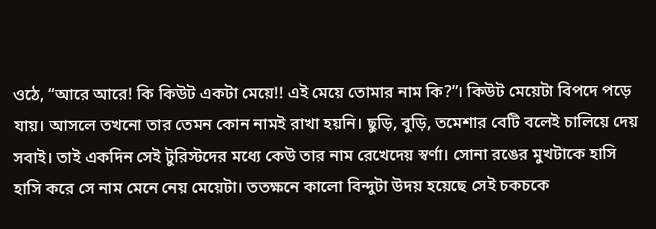ওঠে, “আরে আরে! কি কিউট একটা মেয়ে!! এই মেয়ে তোমার নাম কি?”। কিউট মেয়েটা বিপদে পড়ে যায়। আসলে তখনো তার তেমন কোন নামই রাখা হয়নি। ছুড়ি, বুড়ি, তমেশার বেটি বলেই চালিয়ে দেয় সবাই। তাই একদিন সেই টুরিস্টদের মধ্যে কেউ তার নাম রেখেদেয় স্বর্ণা। সোনা রঙের মুখটাকে হাসি হাসি করে সে নাম মেনে নেয় মেয়েটা। ততক্ষনে কালো বিন্দুটা উদয় হয়েছে সেই চকচকে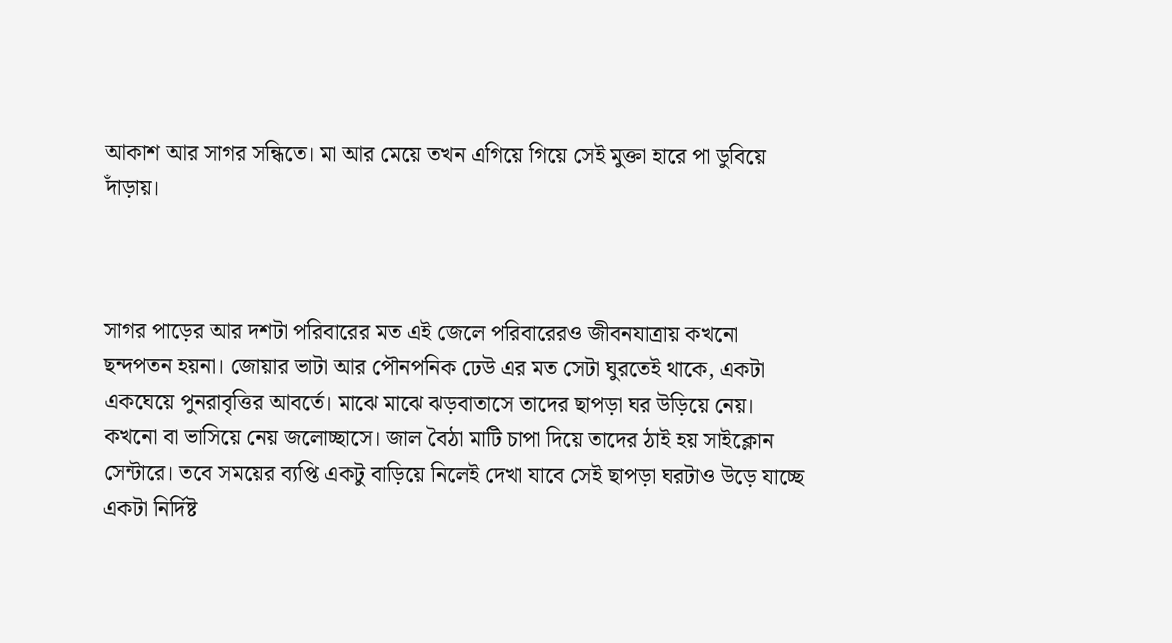আকাশ আর সাগর সন্ধিতে। মা আর মেয়ে তখন এগিয়ে গিয়ে সেই মুক্তা হারে পা ডুবিয়ে দাঁড়ায়।



সাগর পাড়ের আর দশটা পরিবারের মত এই জেলে পরিবারেরও জীবনযাত্রায় কখনো ছন্দপতন হয়না। জোয়ার ভাটা আর পৌনপনিক ঢেউ এর মত সেটা ঘুরতেই থাকে, একটা একঘেয়ে পুনরাবৃত্তির আবর্তে। মাঝে মাঝে ঝড়বাতাসে তাদের ছাপড়া ঘর উড়িয়ে নেয়। কখনো বা ভাসিয়ে নেয় জলোচ্ছাসে। জাল বৈঠা মাটি চাপা দিয়ে তাদের ঠাই হয় সাইক্লোন সেন্টারে। তবে সময়ের ব্যপ্তি একটু বাড়িয়ে নিলেই দেখা যাবে সেই ছাপড়া ঘরটাও উড়ে যাচ্ছে একটা নির্দিষ্ট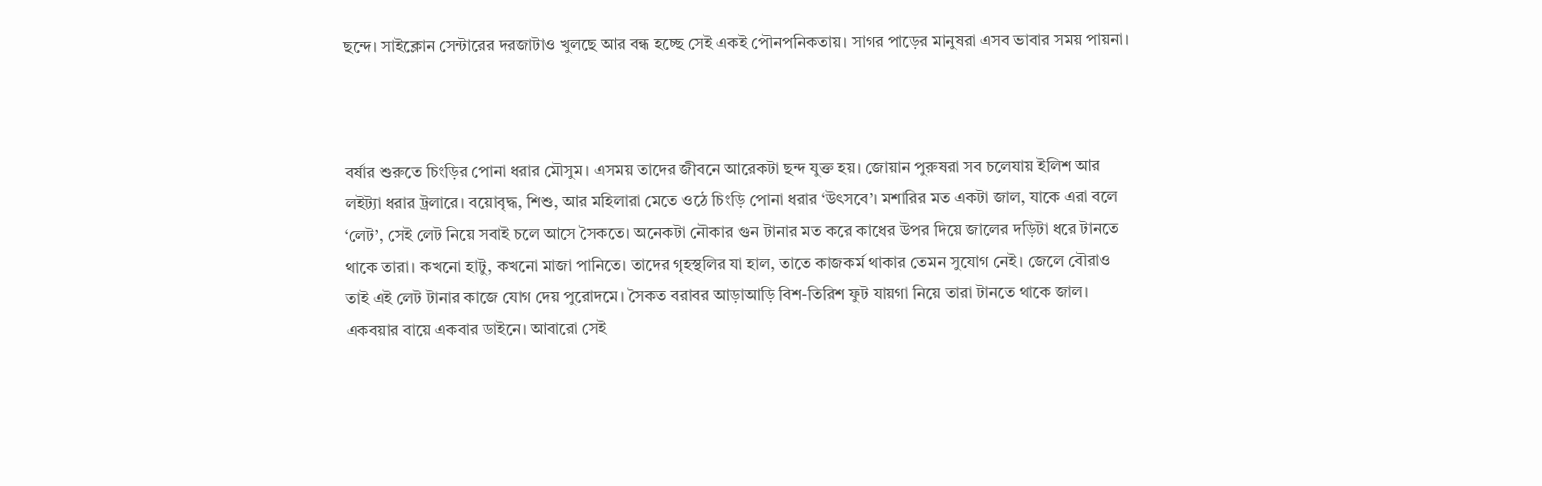ছন্দে। সাইক্লোন সেন্টারের দরজাটাও খুলছে আর বন্ধ হচ্ছে সেই একই পৌনপনিকতায়। সাগর পাড়ের মানুষরা এসব ভাবার সময় পায়না।



বর্ষার শুরুতে চিংড়ির পোনা ধরার মৌসুম। এসময় তাদের জীবনে আরেকটা ছন্দ যুক্ত হয়। জোয়ান পুরুষরা সব চলেযায় ইলিশ আর লইট্যা ধরার ট্রলারে। বয়োবৃদ্ধ, শিশু, আর মহিলারা মেতে ওঠে চিংড়ি পোনা ধরার ‘উৎসবে’। মশারির মত একটা জাল, যাকে এরা বলে ‘লেট’, সেই লেট নিয়ে সবাই চলে আসে সৈকতে। অনেকটা নৌকার গুন টানার মত করে কাধের উপর দিয়ে জালের দড়িটা ধরে টানতে থাকে তারা। কখনো হাটু, কখনো মাজা পানিতে। তাদের গৃহস্থলির যা হাল, তাতে কাজকর্ম থাকার তেমন সুযোগ নেই। জেলে বৌরাও তাই এই লেট টানার কাজে যোগ দেয় পুরোদমে। সৈকত বরাবর আড়াআড়ি বিশ-তিরিশ ফুট যায়গা নিয়ে তারা টানতে থাকে জাল। একবয়ার বায়ে একবার ডাইনে। আবারো সেই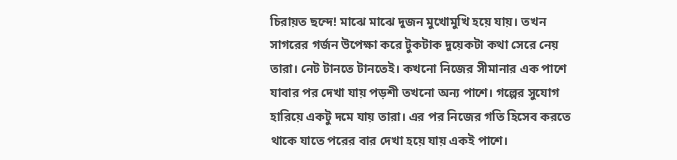চিরায়ত ছন্দে! মাঝে মাঝে দুজন মুখোমুখি হয়ে যায়। তখন সাগরের গর্জন উপেক্ষা করে টুকটাক দুয়েকটা কথা সেরে নেয় তারা। নেট টানতে টানতেই। কখনো নিজের সীমানার এক পাশে যাবার পর দেখা যায় পড়শী তখনো অন্য পাশে। গল্পের সুযোগ হারিয়ে একটু দমে যায় তারা। এর পর নিজের গতি হিসেব করতে থাকে যাতে পরের বার দেখা হয়ে যায় একই পাশে।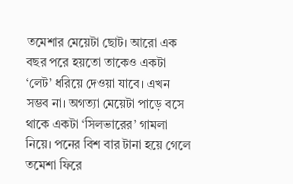তমেশার মেয়েটা ছোট। আরো এক বছর পরে হয়তো তাকেও একটা ‘লেট’ ধরিয়ে দেওয়া যাবে। এখন সম্ভব না। অগত্যা মেয়েটা পাড়ে বসে থাকে একটা ‘সিলভারের’ গামলা নিয়ে। পনের বিশ বার টানা হয়ে গেলে তমেশা ফিরে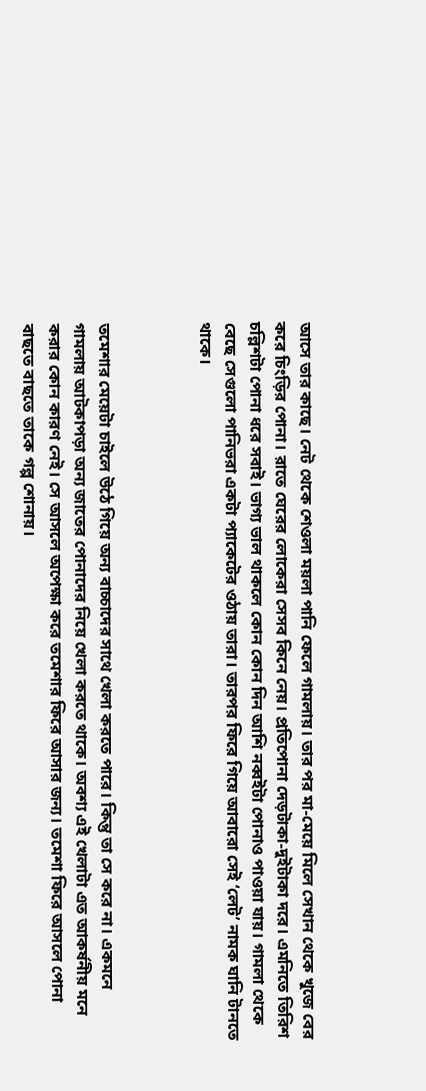আসে তার কাছে। নেট থেকে শেওলা ময়লা পানি ফেলে গামলায়। তার পর মা-মেয়ে মিলে সেখান থেকে খুজে বের করে চিংড়ির পোনা। রাতে ঘেরের লোকেরা সেসব কিনে নেয়। প্রতিপোনা দেড়টাকা-দুইটাকা দরে। এমনিতে তিরিশ চল্লিশটা পোনা ধরে সবাই। ভাগ্য ভাল থাকলে কোন কোন দিন আশি নব্বইটা পোনাও পাওয়া যায়। গামলা থেকে বেছে সেগুলো পানিভরা একটা প্যাকেটের ওঠায় তারা। তারপর ফিরে গিয়ে আবারো সেই ‘লেট’ নামক ঘানি টানতে থাকে।



তমেশার মেয়েটা চাইলে উঠে গিয়ে অন্য বাচ্চাদের সাথে খেলা করতে পারে। কিন্তু তা সে করে না। একমনে গামলায় আটকাপড়া অন্য জাতের পোনাদের নিয়ে খেলা করতে থাকে। অবশ্য এই খেলাটা এত আকর্ষনীয় মনে করার কোন কারণ নেই। সে আসলে অপেক্ষা করে তমেশার ফিরে আসার জন্য। তমেশা ফিরে আসলে পোনা বাছতে বাছতে তাকে গল্প শোনায়।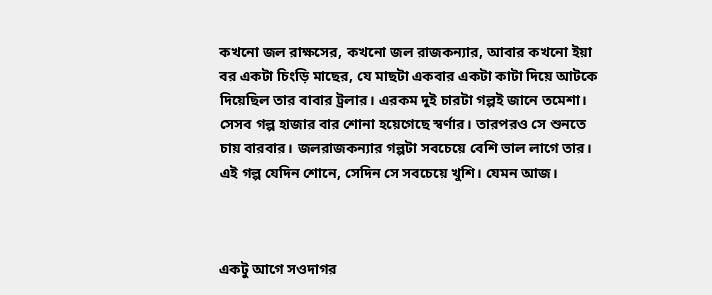কখনো জল রাক্ষসের, কখনো জল রাজকন্যার, আবার কখনো ইয়া বর একটা চিংড়ি মাছের, যে মাছটা একবার একটা কাটা দিয়ে আটকে দিয়েছিল তার বাবার ট্রলার। এরকম দুই চারটা গল্পই জানে তমেশা। সেসব গল্প হাজার বার শোনা হয়েগেছে স্বর্ণার। তারপরও সে শুনতে চায় বারবার। জলরাজকন্যার গল্পটা সবচেয়ে বেশি ভাল লাগে তার। এই গল্প যেদিন শোনে, সেদিন সে সবচেয়ে খুশি। যেমন আজ।



একটু আগে সওদাগর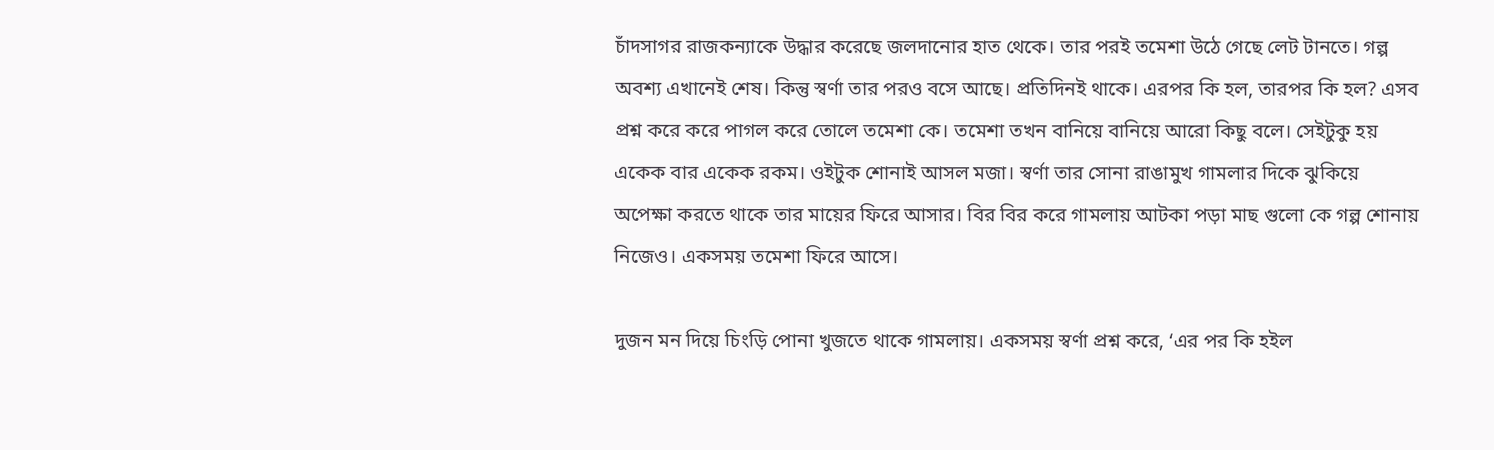চাঁদসাগর রাজকন্যাকে উদ্ধার করেছে জলদানোর হাত থেকে। তার পরই তমেশা উঠে গেছে লেট টানতে। গল্প অবশ্য এখানেই শেষ। কিন্তু স্বর্ণা তার পরও বসে আছে। প্রতিদিনই থাকে। এরপর কি হল, তারপর কি হল? এসব প্রশ্ন করে করে পাগল করে তোলে তমেশা কে। তমেশা তখন বানিয়ে বানিয়ে আরো কিছু বলে। সেইটুকু হয় একেক বার একেক রকম। ওইটুক শোনাই আসল মজা। স্বর্ণা তার সোনা রাঙামুখ গামলার দিকে ঝুকিয়ে অপেক্ষা করতে থাকে তার মায়ের ফিরে আসার। বির বির করে গামলায় আটকা পড়া মাছ গুলো কে গল্প শোনায় নিজেও। একসময় তমেশা ফিরে আসে।

দুজন মন দিয়ে চিংড়ি পোনা খুজতে থাকে গামলায়। একসময় স্বর্ণা প্রশ্ন করে, ‘এর পর কি হইল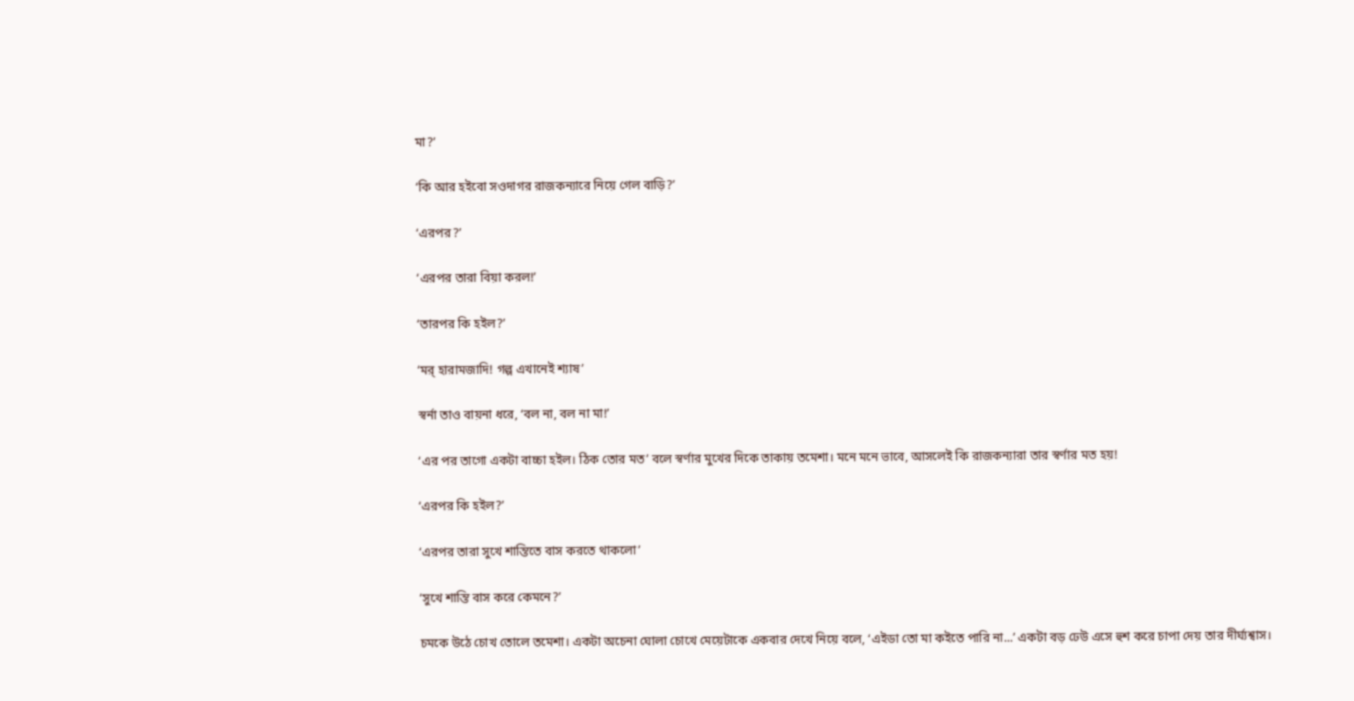মা?’

‘কি আর হইবো সওদাগর রাজকন্যারে নিয়ে গেল বাড়ি?’

‘এরপর?’

‘এরপর তারা বিয়া করল!’

‘তারপর কি হইল?’

‘মর্‌ হারামজাদি! গল্প এখানেই শ্যাষ’

স্বর্না তাও বায়না ধরে, ‘বল না, বল না মা!’

‘এর পর তাগো একটা বাচ্চা হইল। ঠিক তোর মত’ বলে স্বর্ণার মুখের দিকে তাকায় তমেশা। মনে মনে ভাবে, আসলেই কি রাজকন্যারা তার স্বর্ণার মত হয়!

‘এরপর কি হইল?’

‘এরপর তারা সুখে শান্তিতে বাস করতে থাকলো’

‘সুখে শান্তি বাস করে কেমনে?’

চমকে উঠে চোখ তোলে তমেশা। একটা অচেনা ঘোলা চোখে মেয়েটাকে একবার দেখে নিয়ে বলে, ‘এইডা তো মা কইতে পারি না...’ একটা বড় ঢেউ এসে হুশ করে চাপা দেয় তার দীর্ঘ্যশ্বাস।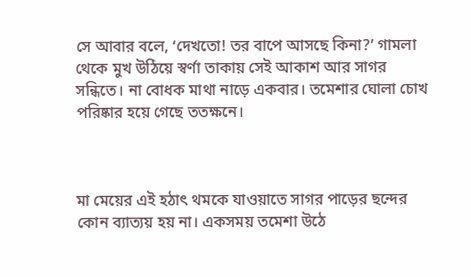সে আবার বলে, ‘দেখতো! তর বাপে আসছে কিনা?’ গামলা থেকে মুখ উঠিয়ে স্বর্ণা তাকায় সেই আকাশ আর সাগর সন্ধিতে। না বোধক মাথা নাড়ে একবার। তমেশার ঘোলা চোখ পরিষ্কার হয়ে গেছে ততক্ষনে।



মা মেয়ের এই হঠাৎ থমকে যাওয়াতে সাগর পাড়ের ছন্দের কোন ব্যাত্যয় হয় না। একসময় তমেশা উঠে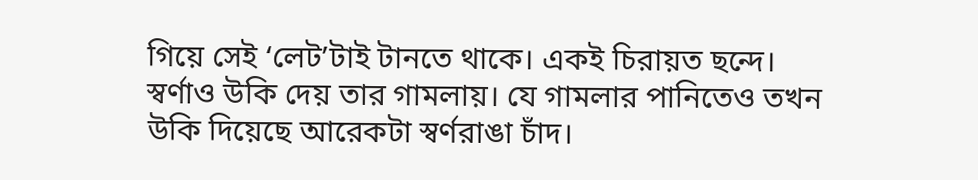গিয়ে সেই ‘লেট’টাই টানতে থাকে। একই চিরায়ত ছন্দে। স্বর্ণাও উকি দেয় তার গামলায়। যে গামলার পানিতেও তখন উকি দিয়েছে আরেকটা স্বর্ণরাঙা চাঁদ।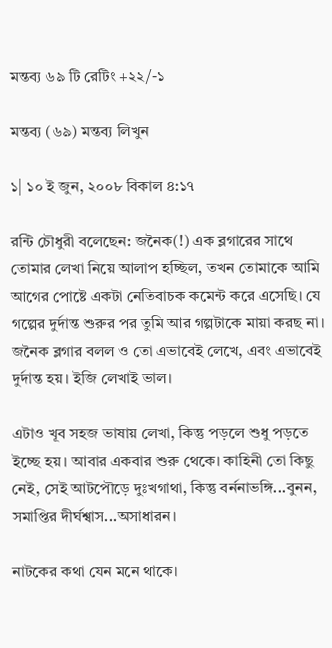মন্তব্য ৬৯ টি রেটিং +২২/-১

মন্তব্য (৬৯) মন্তব্য লিখুন

১| ১০ ই জুন, ২০০৮ বিকাল ৪:১৭

রন্টি চৌধুরী বলেছেন: জনৈক(!) এক ব্লগারের সাথে তোমার লেখা নিয়ে আলাপ হচ্ছিল, তখন তোমাকে আমি আগের পোষ্টে একটা নেতিবাচক কমেন্ট করে এসেছি। যে গল্পের দুর্দান্ত শুরুর পর তুমি আর গল্পটাকে মায়া করছ না। জনৈক ব্লগার বলল ও তো এভাবেই লেখে, এবং এভাবেই দুর্দান্ত হয়। ইজি লেখাই ভাল।

এটাও খূব সহজ ভাষায় লেখা, কিন্তু পড়লে শুধু পড়তে ইচ্ছে হয়। আবার একবার শুরু থেকে। কাহিনী তো কিছু নেই, সেই আটপৌড়ে দুঃখগাথা, কিন্তু বর্ননাভঙ্গি...বুনন, সমাপ্তির দীর্ঘশ্বাস...অসাধারন।

নাটকের কথা যেন মনে থাকে।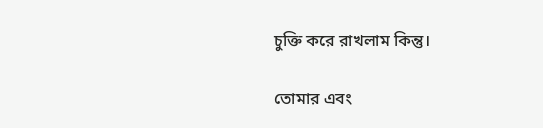চুক্তি করে রাখলাম কিন্তু।

তোমার এবং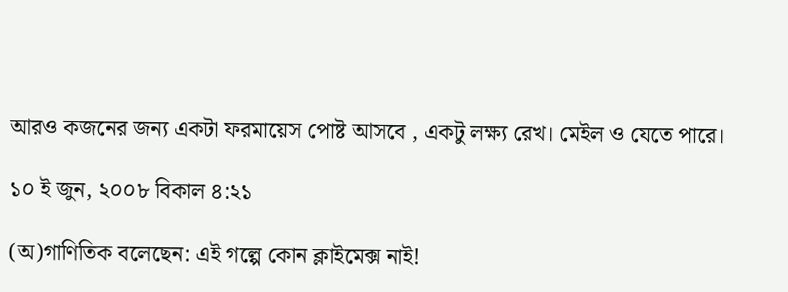আরও কজনের জন্য একটা ফরমায়েস পোষ্ট আসবে , একটু লক্ষ্য রেখ। মেইল ও যেতে পারে।

১০ ই জুন, ২০০৮ বিকাল ৪:২১

(অ)গাণিতিক বলেছেন: এই গল্পে কোন ক্লাইমেক্স নাই!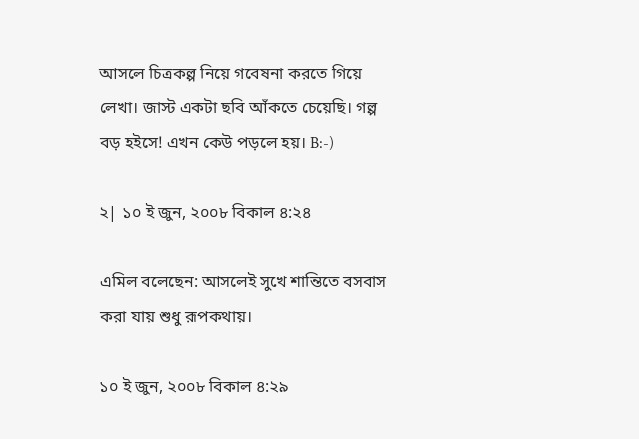আসলে চিত্রকল্প নিয়ে গবেষনা করতে গিয়ে লেখা। জাস্ট একটা ছবি আঁকতে চেয়েছি। গল্প বড় হইসে! এখন কেউ পড়লে হয়। B:-)

২| ১০ ই জুন, ২০০৮ বিকাল ৪:২৪

এমিল বলেছেন: আসলেই সুখে শান্তিতে বসবাস করা যায় শুধু রূপকথায়।

১০ ই জুন, ২০০৮ বিকাল ৪:২৯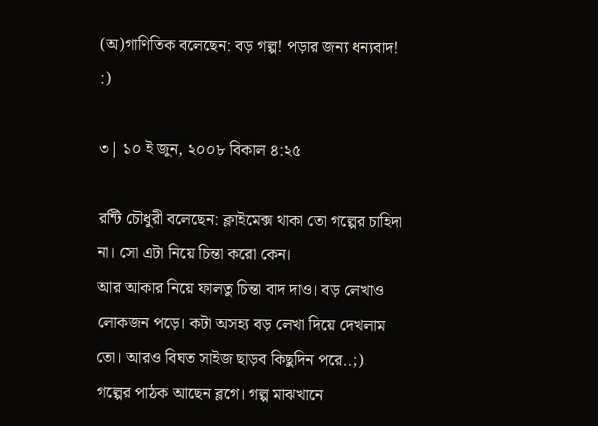(অ)গাণিতিক বলেছেন: বড় গল্প! পড়ার জন্য ধন্যবাদ! :)

৩| ১০ ই জুন, ২০০৮ বিকাল ৪:২৫

রন্টি চৌধুরী বলেছেন: ক্লাইমেক্স থাকা তো গল্পের চাহিদা না। সো এটা নিয়ে চিন্তা করো কেন।
আর আকার নিয়ে ফালতু চিন্তা বাদ দাও। বড় লেখাও লোকজন পড়ে। কটা অসহ্য বড় লেখা দিয়ে দেখলাম তো। আরও বিঘত সাইজ ছাড়ব কিছুদিন পরে..;)
গল্পের পাঠক আছেন ব্লগে। গল্প মাঝখানে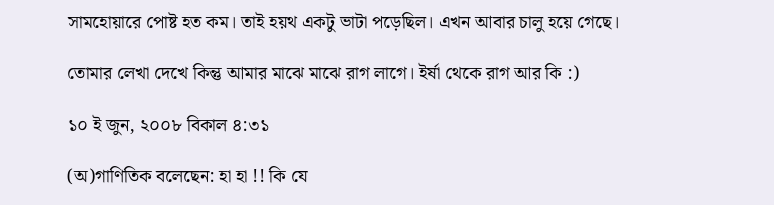সামহোয়ারে পোষ্ট হত কম। তাই হয়থ একটু ভাটা পড়েছিল। এখন আবার চালু হয়ে গেছে।

তোমার লেখা দেখে কিন্তু আমার মাঝে মাঝে রাগ লাগে। ইর্ষা থেকে রাগ আর কি :)

১০ ই জুন, ২০০৮ বিকাল ৪:৩১

(অ)গাণিতিক বলেছেন: হা হা !! কি যে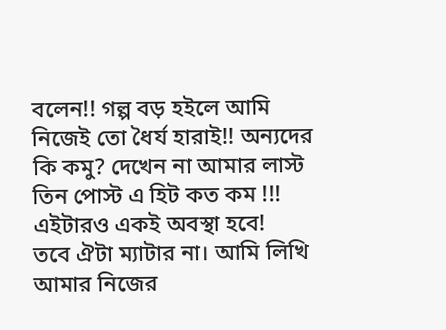বলেন!! গল্প বড় হইলে আমি নিজেই তো ধৈর্য হারাই!! অন্যদের কি কমু? দেখেন না আমার লাস্ট তিন পোস্ট এ হিট কত কম !!! এইটারও একই অবস্থা হবে!
তবে ঐটা ম্যাটার না। আমি লিখি আমার নিজের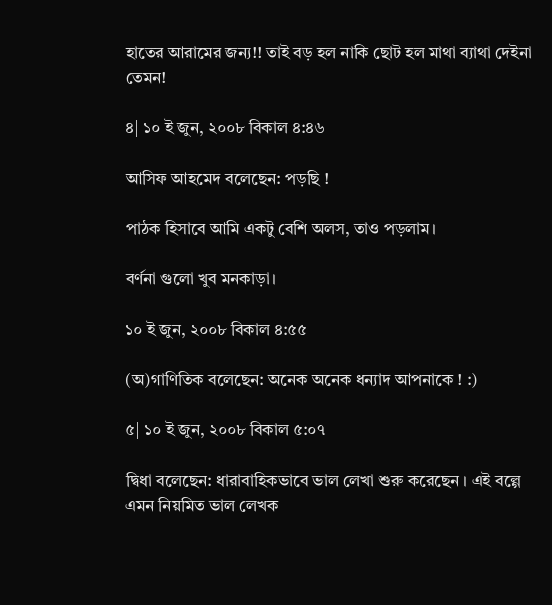হাতের আরামের জন্য!! তাই বড় হল নাকি ছোট হল মাথা ব্যাথা দেইনা তেমন!

৪| ১০ ই জুন, ২০০৮ বিকাল ৪:৪৬

আসিফ আহমেদ বলেছেন: পড়ছি !

পাঠক হিসাবে আমি একটু বেশি অলস, তাও পড়লাম।

বর্ণনা গুলো খুব মনকাড়া।

১০ ই জুন, ২০০৮ বিকাল ৪:৫৫

(অ)গাণিতিক বলেছেন: অনেক অনেক ধন্যাদ আপনাকে ! :)

৫| ১০ ই জুন, ২০০৮ বিকাল ৫:০৭

দ্বিধা বলেছেন: ধারাবাহিকভাবে ভাল লেখা শুরু করেছেন । এই বল্গে এমন নিয়মিত ভাল লেখক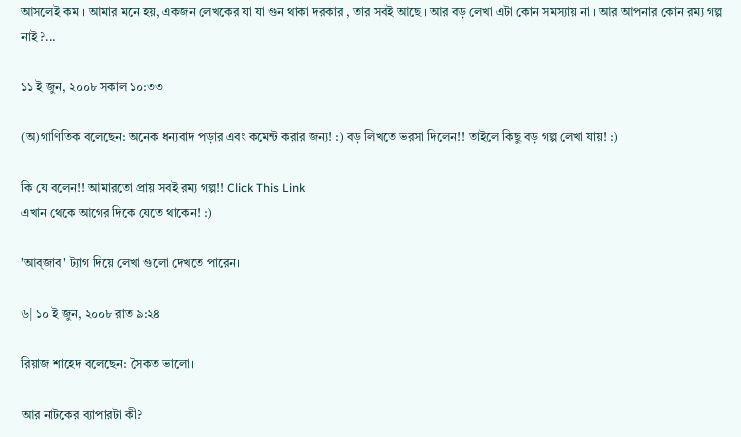আসলেই কম । আমার মনে হয়, একজন লেখকের যা যা গুন থাকা দরকার , তার সবই আছে । আর বড় লেখা এটা কোন সমস্যায় না । আর আপনার কোন রম্য গল্প নাই ?...

১১ ই জুন, ২০০৮ সকাল ১০:৩৩

(অ)গাণিতিক বলেছেন: অনেক ধন্যবাদ পড়ার এবং কমেন্ট করার জন্য! :) বড় লিখতে ভরসা দিলেন!! তাইলে কিছু বড় গল্প লেখা যায়! :)

কি যে বলেন!! আমারতো প্রায় সবই রম্য গল্প!! Click This Link
এখান থেকে আগের দিকে যেতে থাকেন! :)

'আব্‌জাব' ট্যাগ দিয়ে লেখা গুলো দেখতে পারেন।

৬| ১০ ই জুন, ২০০৮ রাত ৯:২৪

রিয়াজ শাহেদ বলেছেন: সৈকত ভালো।

আর নাটকের ব্যাপারটা কী?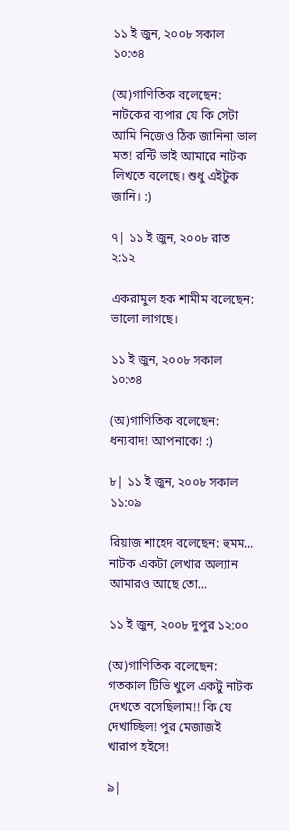১১ ই জুন, ২০০৮ সকাল ১০:৩৪

(অ)গাণিতিক বলেছেন: নাটকের ব্যপার যে কি সেটা আমি নিজেও ঠিক জানিনা ভাল মত! রন্টি ভাই আমারে নাটক লিখতে বলেছে। শুধু এইটুক জানি। :)

৭| ১১ ই জুন, ২০০৮ রাত ২:১২

একরামুল হক শামীম বলেছেন: ভালো লাগছে।

১১ ই জুন, ২০০৮ সকাল ১০:৩৪

(অ)গাণিতিক বলেছেন: ধন্যবাদ! আপনাকে! :)

৮| ১১ ই জুন, ২০০৮ সকাল ১১:০৯

রিয়াজ শাহেদ বলেছেন: হুমম... নাটক একটা লেখার অল্যান আমারও আছে তো...

১১ ই জুন, ২০০৮ দুপুর ১২:০০

(অ)গাণিতিক বলেছেন: গতকাল টিভি খুলে একটু নাটক দেখতে বসেছিলাম!! কি যে দেখাচ্ছিল! পুর মেজাজই খারাপ হইসে!

৯|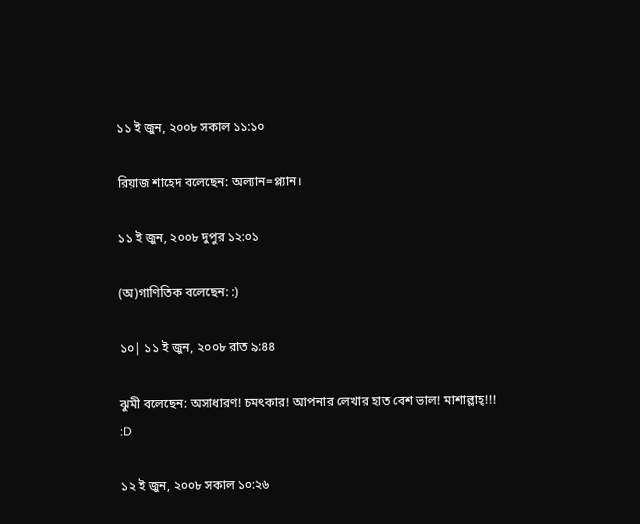১১ ই জুন, ২০০৮ সকাল ১১:১০

রিয়াজ শাহেদ বলেছেন: অল্যান=প্ল্যান।

১১ ই জুন, ২০০৮ দুপুর ১২:০১

(অ)গাণিতিক বলেছেন: :)

১০| ১১ ই জুন, ২০০৮ রাত ৯:৪৪

ঝুমী বলেছেন: অসাধারণ! চমৎকার! আপনার লেখার হাত বেশ ভাল! মাশাল্লাহ্!!! :D

১২ ই জুন, ২০০৮ সকাল ১০:২৬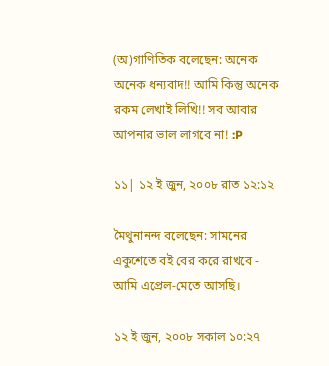(অ)গাণিতিক বলেছেন: অনেক অনেক ধন্যবাদ!! আমি কিন্তু অনেক রকম লেখাই লিখি!! সব আবার আপনার ভাল লাগবে না! :P

১১| ১২ ই জুন, ২০০৮ রাত ১২:১২

মৈথুনানন্দ বলেছেন: সামনের একুশেতে বই বের করে রাখবে - আমি এপ্রেল-মেতে আসছি।

১২ ই জুন, ২০০৮ সকাল ১০:২৭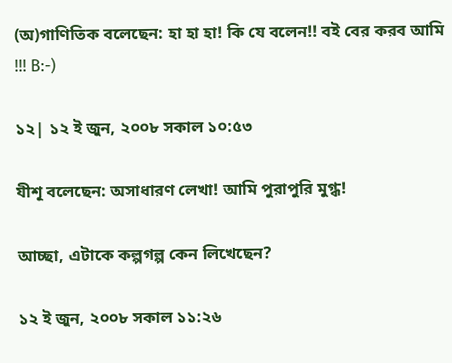(অ)গাণিতিক বলেছেন: হা হা হা! কি যে বলেন!! বই বের করব আমি !!! B:-)

১২| ১২ ই জুন, ২০০৮ সকাল ১০:৫৩

যীশূ বলেছেন: অসাধারণ লেখা! আমি পুরাপুরি মুগ্ধ!

আচ্ছা, এটাকে কল্পগল্প কেন লিখেছেন?

১২ ই জুন, ২০০৮ সকাল ১১:২৬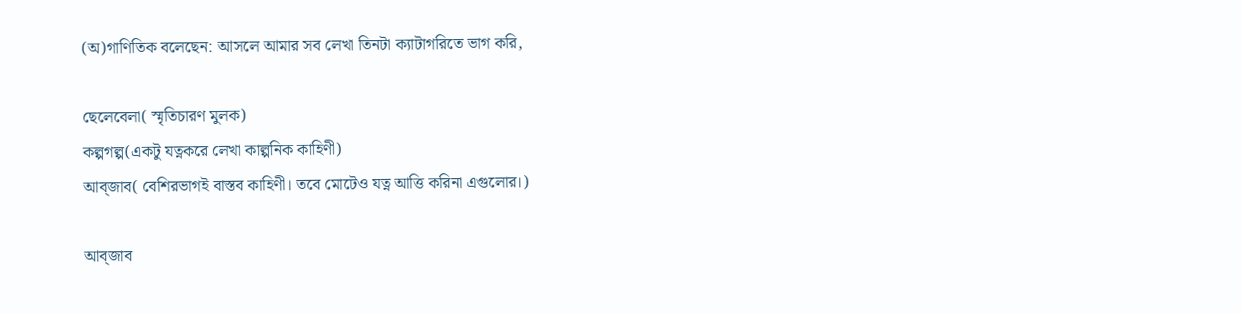(অ)গাণিতিক বলেছেন: আসলে আমার সব লেখা তিনটা ক্যাটাগরিতে ভাগ করি,

ছেলেবেলা( স্মৃতিচারণ মুলক)
কল্পগল্প(একটু যত্নকরে লেখা কাল্পনিক কাহিণী)
আব্‌জাব( বেশিরভাগই বাস্তব কাহিণী। তবে মোটেও যত্ন আত্তি করিনা এগুলোর।)

আব্‌জাব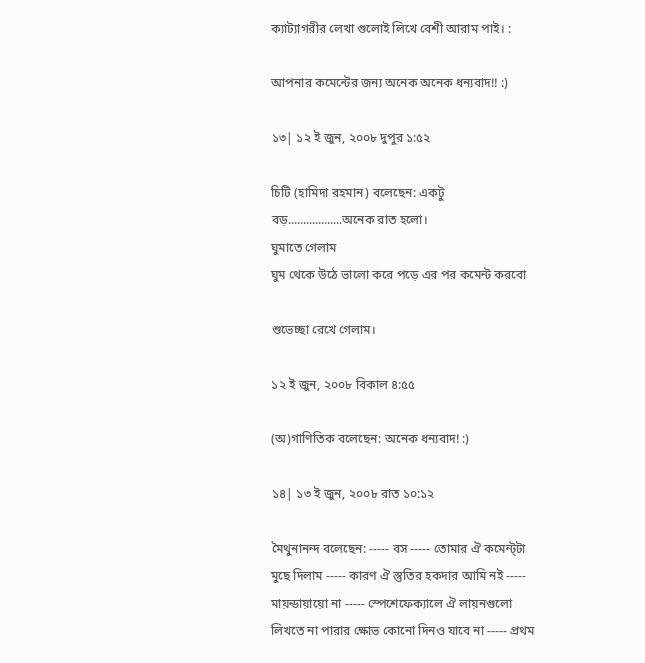ক্যাট্যাগরীর লেখা গুলোই লিখে বেশী আরাম পাই। :

আপনার কমেন্টের জন্য অনেক অনেক ধন্যবাদ!! :)

১৩| ১২ ই জুন, ২০০৮ দুপুর ১:৫২

চিটি (হামিদা রহমান) বলেছেন: একটু বড়..................অনেক রাত হলো।
ঘুমাতে গেলাম
ঘুম থেকে উঠে ভালো করে পড়ে এর পর কমেন্ট করবো

শুভেচ্ছা রেখে গেলাম।

১২ ই জুন, ২০০৮ বিকাল ৪:৫৫

(অ)গাণিতিক বলেছেন: অনেক ধন্যবাদ! :)

১৪| ১৩ ই জুন, ২০০৮ রাত ১০:১২

মৈথুনানন্দ বলেছেন: ----- বস ----- তোমার ঐ কমেন্ট্টা মুছে দিলাম ----- কারণ ঐ স্তুতির হকদার আমি নই ----- মায়ন্ডায়ায়ো না ----- স্পেশেফেক্যালে ঐ লায়নগুলো লিখতে না পারার ক্ষোভ কোনো দিনও যাবে না ----- প্রথম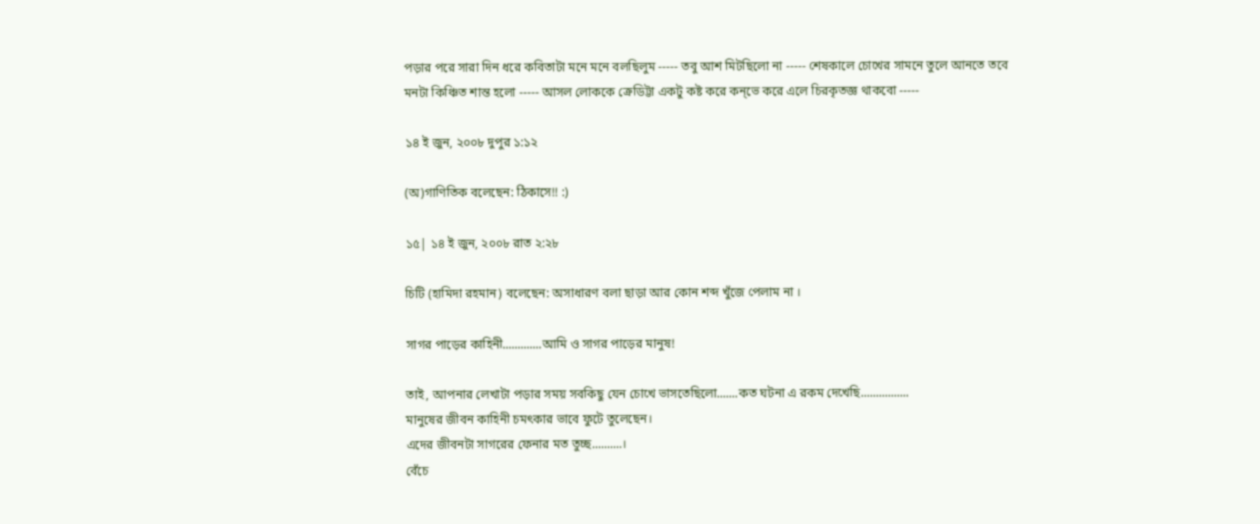পড়ার পরে সারা দিন ধরে কবিতাটা মনে মনে বলছিলুম ----- তবু আশ মিটছিলো না ----- শেষকালে চোখের সামনে তুলে আনতে তবে মনটা কিঞ্চিত শান্ত হলো ----- আসল লোককে ক্রেডিট্টা একটু কষ্ট করে কন্ভে করে এলে চিরকৃতজ্ঞ থাকবো -----

১৪ ই জুন, ২০০৮ দুপুর ১:১২

(অ)গাণিতিক বলেছেন: ঠিকাসে!! :)

১৫| ১৪ ই জুন, ২০০৮ রাত ২:২৮

চিটি (হামিদা রহমান) বলেছেন: অসাধারণ বলা ছাড়া আর কোন শব্দ খুঁজে পেলাম না ।

সাগর পাড়ের কাহিনী.............আমি ও সাগর পাড়ের মানুষ!

তাই, আপনার লেখাটা পড়ার সময় সবকিছু যেন চোখে ভাসতেছিলো.......কত ঘটনা এ রকম দেখেছি................
মানুষের জীবন কাহিনী চমৎকার ভাবে ফুটে তুলেছেন।
এদের জীবনটা সাগরের ফেনার মত তুচ্ছ..........।
বেঁচে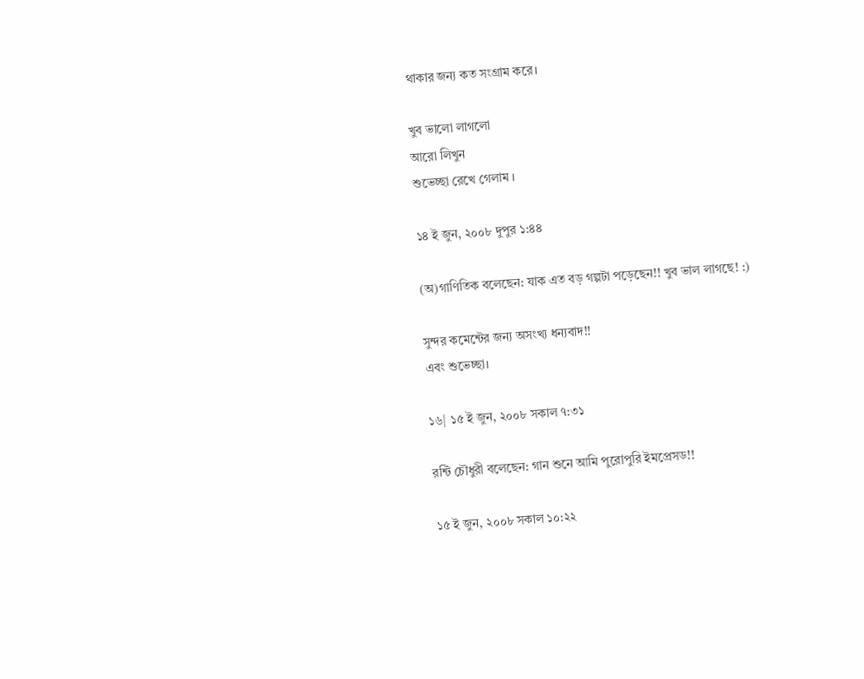থাকার জন্য কত সংগ্রাম করে।

খুব ভালো লাগলো
আরো লিখুন
শুভেচ্ছা রেখে গেলাম ।

১৪ ই জুন, ২০০৮ দুপুর ১:৪৪

(অ)গাণিতিক বলেছেন: যাক এত বড় গল্পটা পড়েছেন!! খুব ভাল লাগছে! :)

সুন্দর কমেন্টের জন্য অসংখ্য ধন্যবাদ!!
এবং শুভেচ্ছা।

১৬| ১৫ ই জুন, ২০০৮ সকাল ৭:৩১

রন্টি চৌধুরী বলেছেন: গান শুনে আমি পুরোপুরি ইমপ্রেসড!!

১৫ ই জুন, ২০০৮ সকাল ১০:২২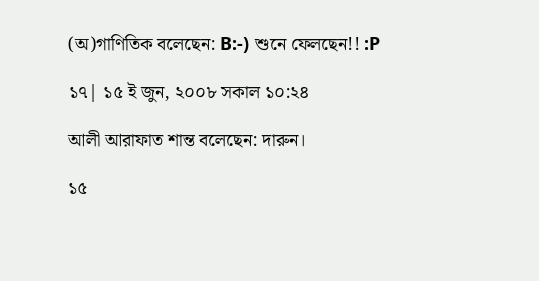(অ)গাণিতিক বলেছেন: B:-) শুনে ফেলছেন!! :P

১৭| ১৫ ই জুন, ২০০৮ সকাল ১০:২৪

আলী আরাফাত শান্ত বলেছেন: দারুন।

১৫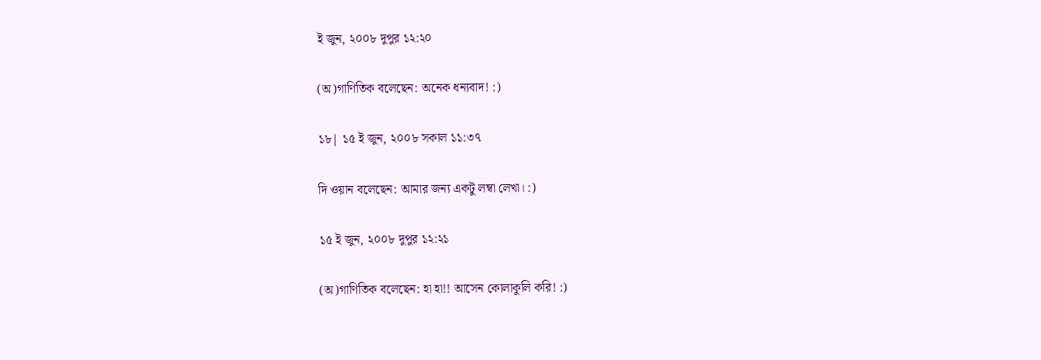ই জুন, ২০০৮ দুপুর ১২:২০

(অ)গাণিতিক বলেছেন: অনেক ধন্যবাদ! :)

১৮| ১৫ ই জুন, ২০০৮ সকাল ১১:৩৭

দি ওয়ান বলেছেন: আমার জন্য একটু লম্বা লেখা। :)

১৫ ই জুন, ২০০৮ দুপুর ১২:২১

(অ)গাণিতিক বলেছেন: হা হা!! আসেন কোলাকুলি করি! :)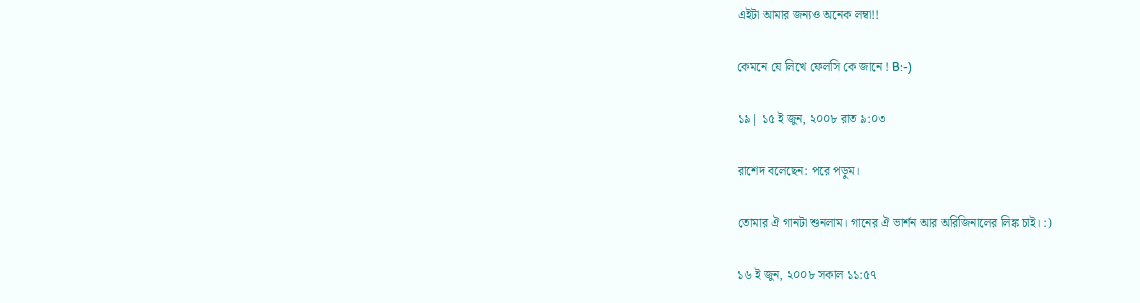এইটা আমার জন্যও অনেক লম্বা!!

কেমনে যে লিখে ফেলসি কে জানে ! B:-)

১৯| ১৫ ই জুন, ২০০৮ রাত ৯:০৩

রাশেদ বলেছেন: পরে পড়ুম।

তোমার ঐ গানটা শুনলাম। গানের ঐ ভার্শন আর অরিজিনালের লিঙ্ক চাই। :)

১৬ ই জুন, ২০০৮ সকাল ১১:৫৭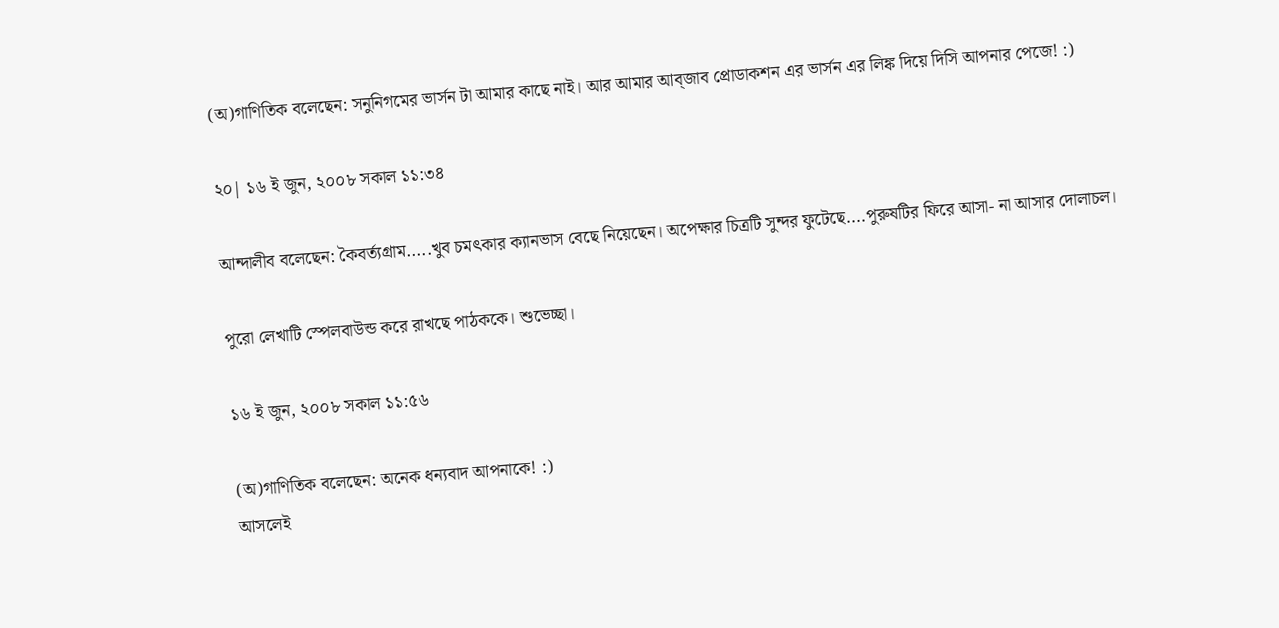(অ)গাণিতিক বলেছেন: সনুনিগমের ভার্সন টা আমার কাছে নাই। আর আমার আব্‌জাব প্রোডাকশন এর ভার্সন এর লিঙ্ক দিয়ে দিসি আপনার পেজে! :)

২০| ১৬ ই জুন, ২০০৮ সকাল ১১:৩৪

আন্দালীব বলেছেন: কৈবর্ত্যগ্রাম.....খুব চমৎকার ক্যানভাস বেছে নিয়েছেন। অপেক্ষার চিত্রটি সুন্দর ফুটেছে....পুরুষটির ফিরে আসা- না আসার দোলাচল।

পুরো লেখাটি স্পেলবাউন্ড করে রাখছে পাঠককে। শুভেচ্ছা।

১৬ ই জুন, ২০০৮ সকাল ১১:৫৬

(অ)গাণিতিক বলেছেন: অনেক ধন্যবাদ আপনাকে! :)
আসলেই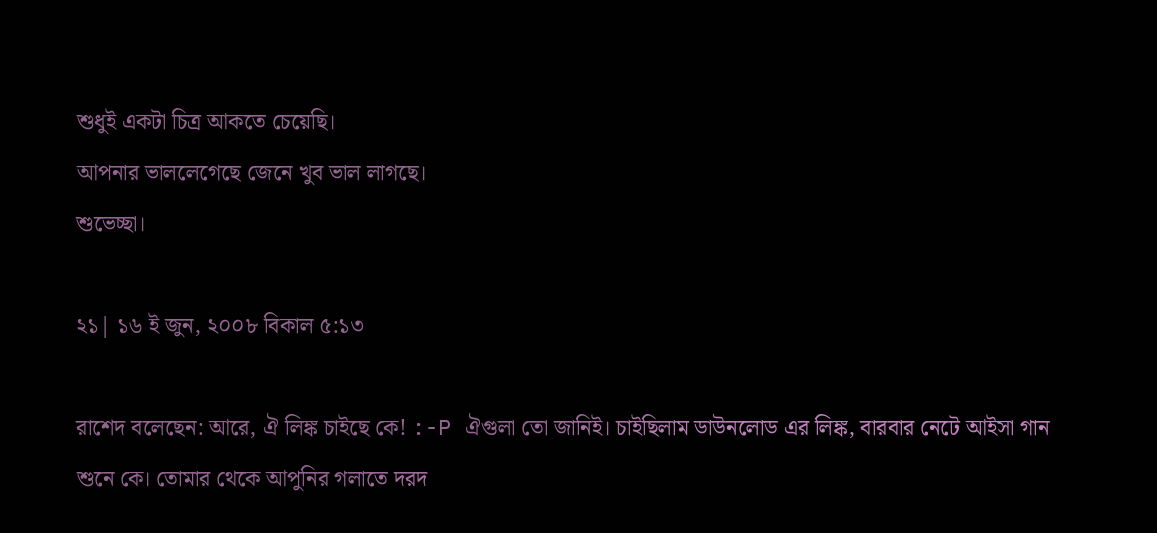শুধুই একটা চিত্র আকতে চেয়েছি।
আপনার ভাললেগেছে জেনে খুব ভাল লাগছে।
শুভেচ্ছা।

২১| ১৬ ই জুন, ২০০৮ বিকাল ৫:১৩

রাশেদ বলেছেন: আরে, ঐ লিঙ্ক চাইছে কে! :-P ঐগুলা তো জানিই। চাইছিলাম ডাউনলোড এর লিঙ্ক, বারবার নেটে আইসা গান শুনে কে। তোমার থেকে আপুনির গলাতে দরদ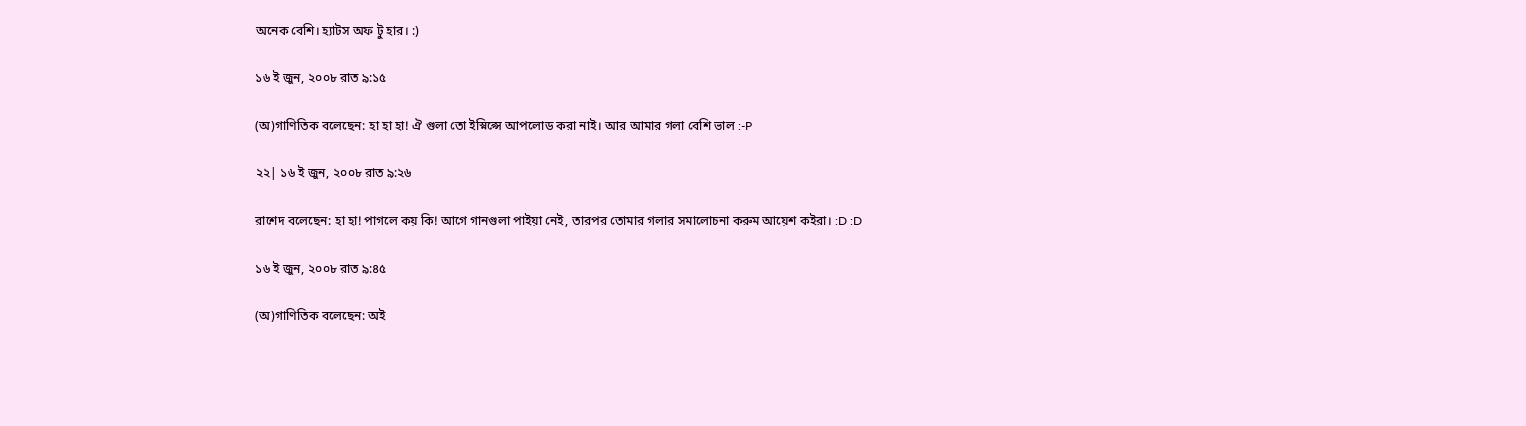অনেক বেশি। হ্যাটস অফ টু হার। :)

১৬ ই জুন, ২০০৮ রাত ৯:১৫

(অ)গাণিতিক বলেছেন: হা হা হা! ঐ গুলা তো ইস্নিপ্সে আপলোড করা নাই। আর আমার গলা বেশি ভাল :-P

২২| ১৬ ই জুন, ২০০৮ রাত ৯:২৬

রাশেদ বলেছেন: হা হা! পাগলে কয় কি! আগে গানগুলা পাইয়া নেই, তারপর তোমার গলার সমালোচনা করুম আয়েশ কইরা। :D :D

১৬ ই জুন, ২০০৮ রাত ৯:৪৫

(অ)গাণিতিক বলেছেন: অই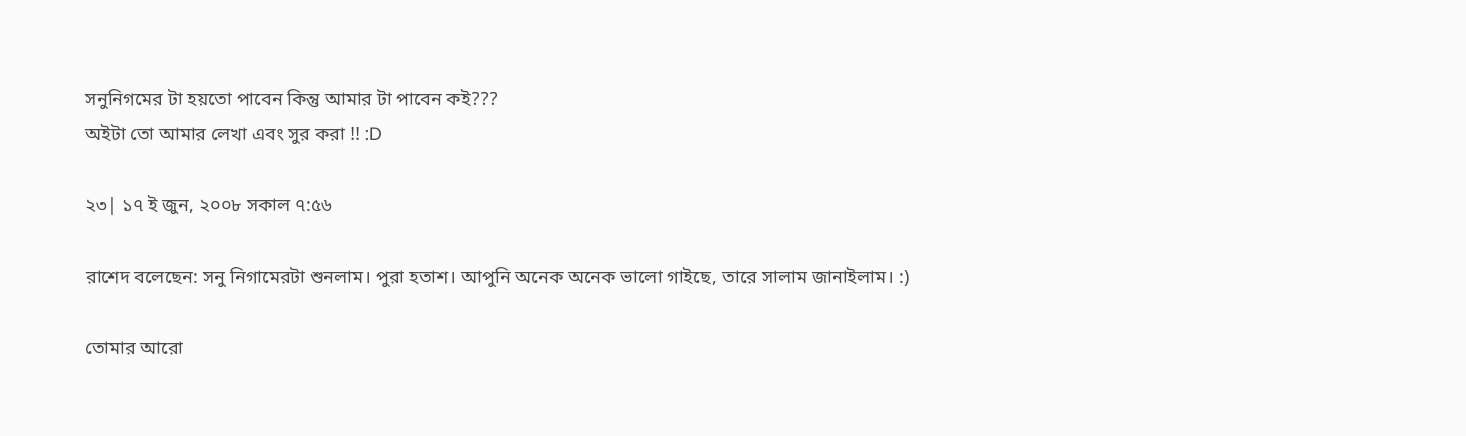সনুনিগমের টা হয়তো পাবেন কিন্তু আমার টা পাবেন কই???
অইটা তো আমার লেখা এবং সুর করা !! :D

২৩| ১৭ ই জুন, ২০০৮ সকাল ৭:৫৬

রাশেদ বলেছেন: সনু নিগামেরটা শুনলাম। পুরা হতাশ। আপুনি অনেক অনেক ভালো গাইছে, তারে সালাম জানাইলাম। :)

তোমার আরো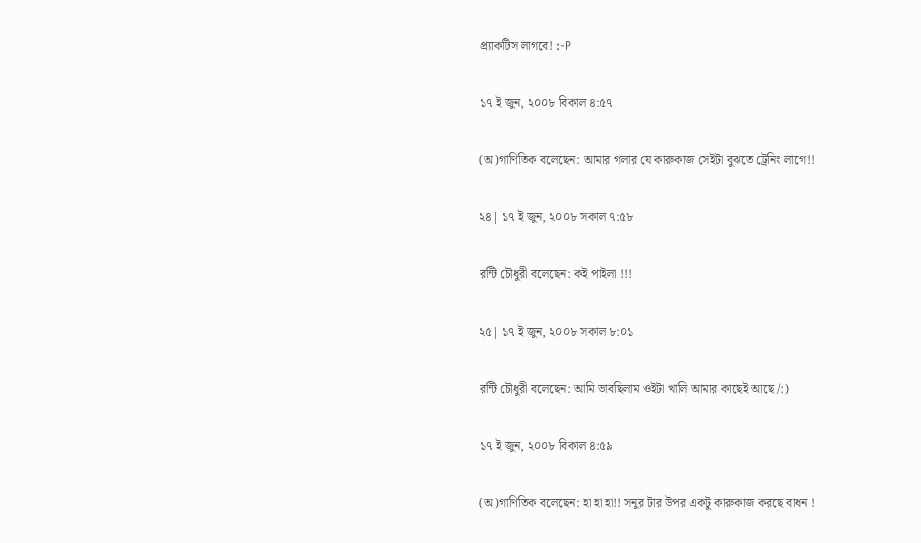প্র্যাকটিস লাগবে! :-P

১৭ ই জুন, ২০০৮ বিকাল ৪:৫৭

(অ)গাণিতিক বলেছেন: আমার গলার যে কারুকাজ সেইটা বুঝতে ট্রেনিং লাগে!!

২৪| ১৭ ই জুন, ২০০৮ সকাল ৭:৫৮

রন্টি চৌধুরী বলেছেন: কই পাইলা !!!

২৫| ১৭ ই জুন, ২০০৮ সকাল ৮:০১

রন্টি চৌধুরী বলেছেন: আমি ভাবছিলাম ওইটা খালি আমার কাছেই আছে /:)

১৭ ই জুন, ২০০৮ বিকাল ৪:৫৯

(অ)গাণিতিক বলেছেন: হা হা হা!! সনুর টার উপর একটু কারুকাজ করছে বাধন !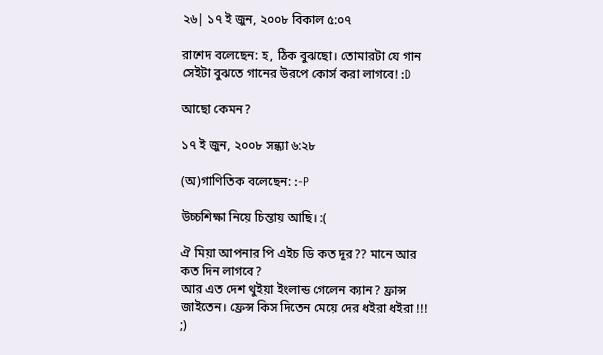২৬| ১৭ ই জুন, ২০০৮ বিকাল ৫:০৭

রাশেদ বলেছেন: হ, ঠিক বুঝছো। তোমারটা যে গান সেইটা বুঝতে গানের উরপে কোর্স করা লাগবে! :D

আছো কেমন?

১৭ ই জুন, ২০০৮ সন্ধ্যা ৬:২৮

(অ)গাণিতিক বলেছেন: :-P

উচ্চশিক্ষা নিয়ে চিন্তায় আছি। :(

ঐ মিয়া আপনার পি এইচ ডি কত দূর?? মানে আর কত দিন লাগবে?
আর এত দেশ থুইয়া ইংলান্ড গেলেন ক্যান? ফ্রান্স জাইতেন। ফ্রেন্স কিস দিতেন মেয়ে দের ধইরা ধইরা !!! ;)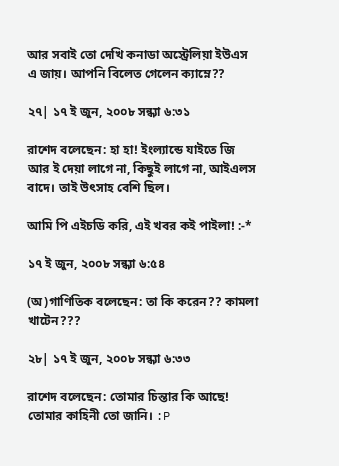আর সবাই তো দেখি কনাডা অস্ট্রেলিয়া ইউএস এ জায়। আপনি বিলেত গেলেন ক্যাম্নে??

২৭| ১৭ ই জুন, ২০০৮ সন্ধ্যা ৬:৩১

রাশেদ বলেছেন: হা হা! ইংল্যান্ডে যাইতে জি আর ই দেয়া লাগে না, কিছুই লাগে না, আইএলস বাদে। তাই উৎসাহ বেশি ছিল।

আমি পি এইচডি করি, এই খবর কই পাইলা! :-*

১৭ ই জুন, ২০০৮ সন্ধ্যা ৬:৫৪

(অ)গাণিতিক বলেছেন: তা কি করেন?? কামলা খাটেন???

২৮| ১৭ ই জুন, ২০০৮ সন্ধ্যা ৬:৩৩

রাশেদ বলেছেন: তোমার চিন্তার কি আছে! তোমার কাহিনী তো জানি। :P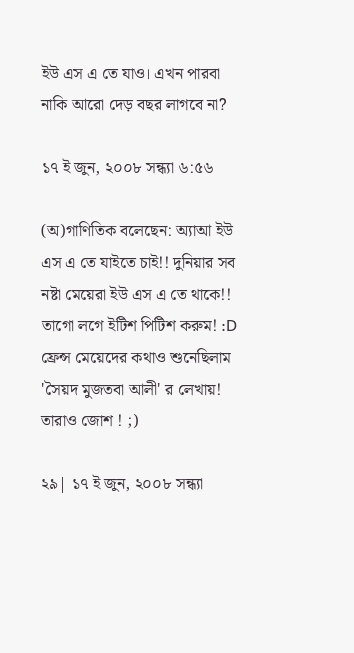ইউ এস এ তে যাও। এখন পারবা নাকি আরো দেড় বছর লাগবে না?

১৭ ই জুন, ২০০৮ সন্ধ্যা ৬:৫৬

(অ)গাণিতিক বলেছেন: অ্যাআ ইউ এস এ তে যাইতে চাই!! দুনিয়ার সব নষ্টা মেয়েরা ইউ এস এ তে থাকে!! তাগো লগে ইটিশ পিটিশ করুম! :D
ফ্রেন্স মেয়েদের কথাও শুনেছিলাম 'সৈয়দ মুজতবা আলী' র লেখায়! তারাও জোশ ! ;)

২৯| ১৭ ই জুন, ২০০৮ সন্ধ্যা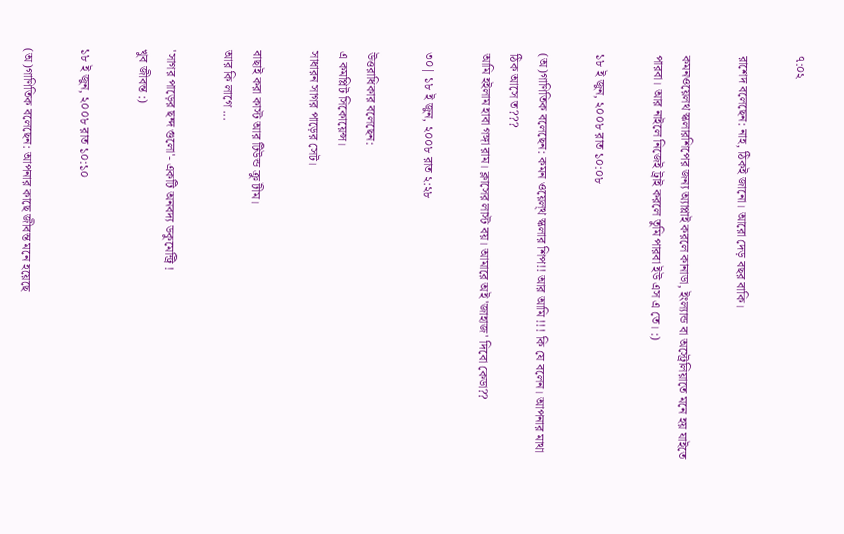৭:০২

রাশেদ বলেছেন: নাহ, ঠিকই জানো। আরো দেড় বছর বাকি।

কমনওয়েলথ স্কলারশিপের জন্য অ্যাপ্লাই করলে কানাডা, ইংল্যান্ড বা অস্ট্রেলিয়াতে মনে হয় যাইতে পারবা। আর নাইলে নিজেই ট্রাই করলে তুমি পারবা ইউ এস এ তে। :)

১৮ ই জুন, ২০০৮ রাত ১০:০৮

(অ)গাণিতিক বলেছেন: কমন ওয়েল্থ স্কলার শিপ!! আর আমি !!! কি যে বলেন। আপনার মাথা ঠিক আসে ত???
আমি হইলাম হাবা গঙ্গা রাম। ক্লাসের লাস্ট বয়। আমারে অই 'জাহাজ' দিবো কেডা??

৩০| ১৮ ই জুন, ২০০৮ রাত ২:২৮

উত্তরাধিকার বলেছেন:
এ কমপ্লিট সিকোয়েন্স।
সাধারন সাগর পাড়ের সেট।

বাছাই করা কাস্ট আর টিউন্ড ক্রু টীম।
আর কি লাগে ...

'সাগর পাড়ের ছন্দ গুলো'- একটি অনবদ্য ডকুমেন্ট্রি !
খুব জীবন্ত :)

১৮ ই জুন, ২০০৮ রাত ১০:১০

(অ)গাণিতিক বলেছেন: আপনার কাছে জীবন্ত মনে হয়েছে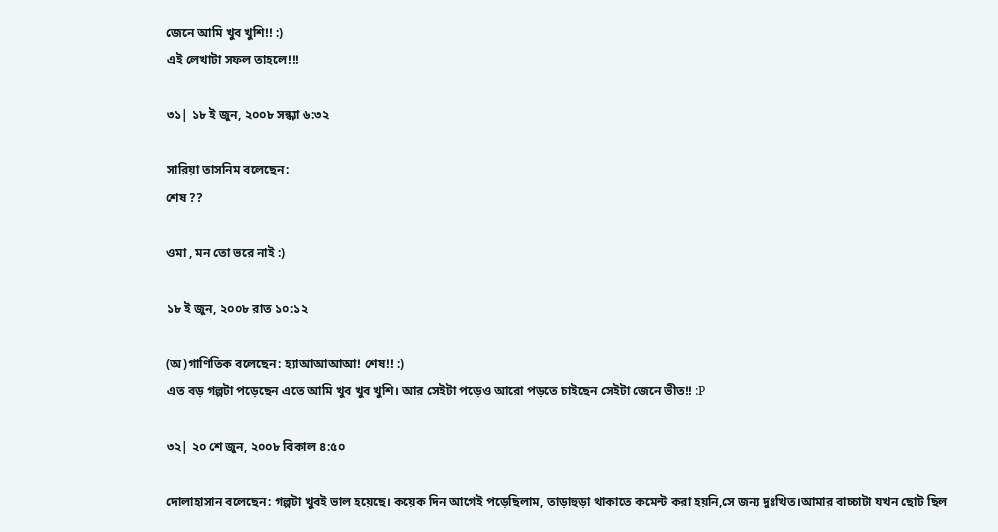জেনে আমি খুব খুশি!! :)
এই লেখাটা সফল তাহলে!!!

৩১| ১৮ ই জুন, ২০০৮ সন্ধ্যা ৬:৩২

সারিয়া তাসনিম বলেছেন:
শেষ ??

ওমা , মন তো ভরে নাই :)

১৮ ই জুন, ২০০৮ রাত ১০:১২

(অ)গাণিতিক বলেছেন: হ্যাআআআআ! শেষ!! :)
এত বড় গল্পটা পড়েছেন এতে আমি খুব খুব খুশি। আর সেইটা পড়েও আরো পড়তে চাইছেন সেইটা জেনে ভীত!! :P

৩২| ২০ শে জুন, ২০০৮ বিকাল ৪:৫০

দোলাহাসান বলেছেন: গল্পটা খুবই ভাল হয়েছে। কয়েক দিন আগেই পড়েছিলাম, তাড়াহুড়া থাকাতে কমেন্ট করা হয়নি,সে জন্য দুঃখিত।আমার বাচ্চাটা যখন ছোট ছিল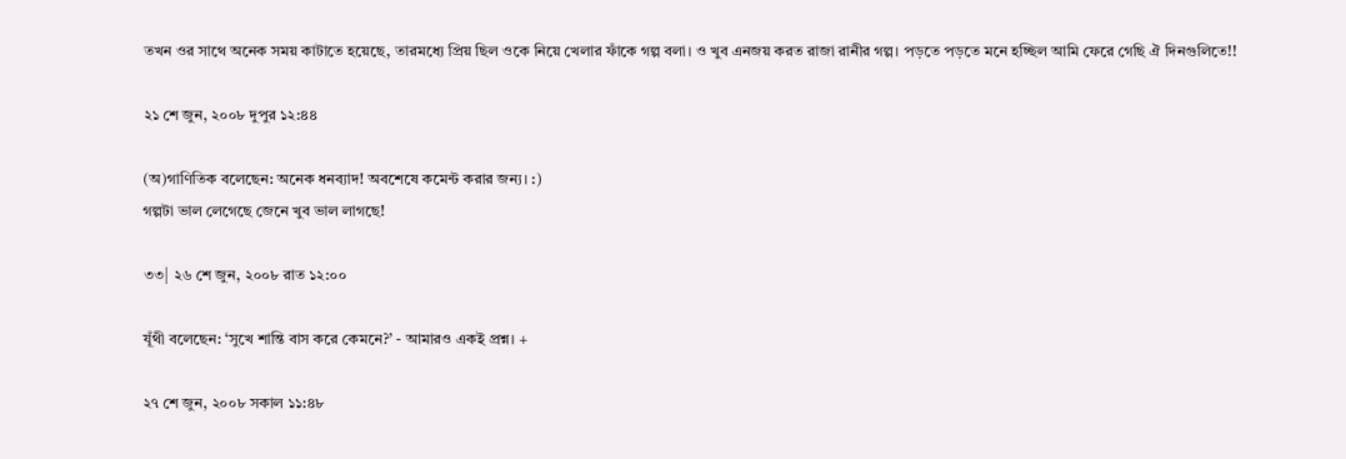তখন ওর সাথে অনেক সময় কাটাতে হয়েছে, তারমধ্যে প্রিয় ছিল ওকে নিয়ে খেলার ফাঁকে গল্প বলা। ও খুব এনজয় করত রাজা রানীর গল্প। পড়তে পড়তে মনে হচ্ছিল আমি ফেরে গেছি ঐ দিনগুলিতে!!

২১ শে জুন, ২০০৮ দুপুর ১২:৪৪

(অ)গাণিতিক বলেছেন: অনেক ধনব্যাদ! অবশেষে কমেন্ট করার জন্য। :)
গল্পটা ভাল লেগেছে জেনে খুব ভাল লাগছে!

৩৩| ২৬ শে জুন, ২০০৮ রাত ১২:০০

যূঁথী বলেছেন: ‘সুখে শান্তি বাস করে কেমনে?’ - আমারও একই প্রশ্ন। +

২৭ শে জুন, ২০০৮ সকাল ১১:৪৮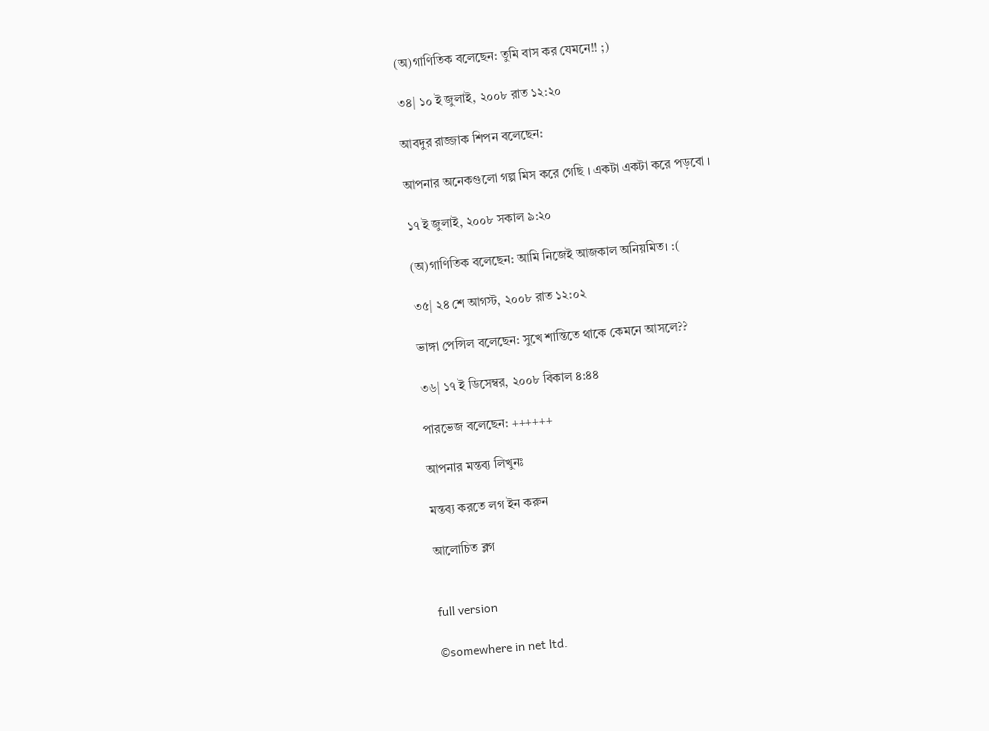(অ)গাণিতিক বলেছেন: তুমি বাস কর যেমনে!! ;)

৩৪| ১০ ই জুলাই, ২০০৮ রাত ১২:২০

আবদুর রাজ্জাক শিপন বলেছেন:

আপনার অনেকগুলো গল্প মিস করে গেছি । একটা একটা করে পড়বো ।

১৭ ই জুলাই, ২০০৮ সকাল ৯:২০

(অ)গাণিতিক বলেছেন: আমি নিজেই আজকাল অনিয়মিত। :(

৩৫| ২৪ শে আগস্ট, ২০০৮ রাত ১২:০২

ভাঙ্গা পেন্সিল বলেছেন: সুখে শান্তিতে থাকে কেমনে আসলে??

৩৬| ১৭ ই ডিসেম্বর, ২০০৮ বিকাল ৪:৪৪

পারভেজ বলেছেন: ++++++

আপনার মন্তব্য লিখুনঃ

মন্তব্য করতে লগ ইন করুন

আলোচিত ব্লগ


full version

©somewhere in net ltd.